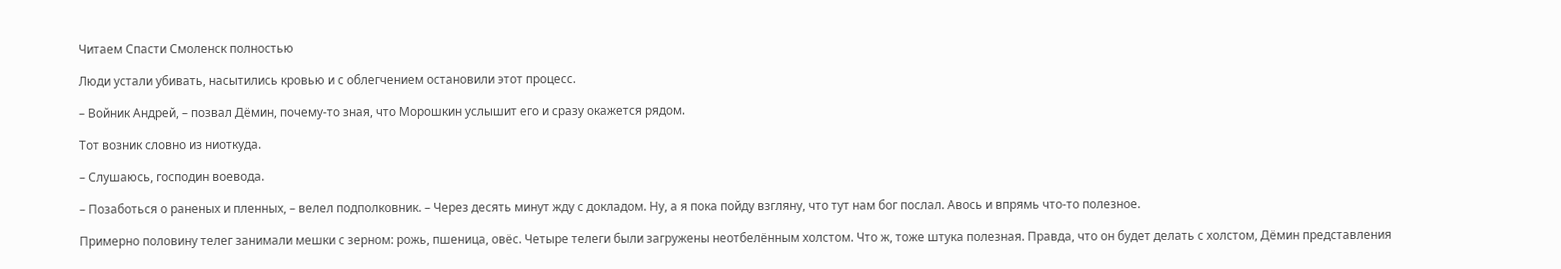Читаем Спасти Смоленск полностью

Люди устали убивать, насытились кровью и с облегчением остановили этот процесс.

– Войник Андрей, – позвал Дёмин, почему-то зная, что Морошкин услышит его и сразу окажется рядом.

Тот возник словно из ниоткуда.

– Слушаюсь, господин воевода.

– Позаботься о раненых и пленных, – велел подполковник. – Через десять минут жду с докладом. Ну, а я пока пойду взгляну, что тут нам бог послал. Авось и впрямь что-то полезное.

Примерно половину телег занимали мешки с зерном: рожь, пшеница, овёс. Четыре телеги были загружены неотбелённым холстом. Что ж, тоже штука полезная. Правда, что он будет делать с холстом, Дёмин представления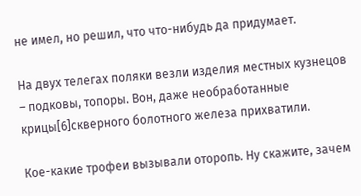не имел, но решил, что что-нибудь да придумает.

На двух телегах поляки везли изделия местных кузнецов – подковы, топоры. Вон, даже необработанные крицы[6]скверного болотного железа прихватили.

Кое-какие трофеи вызывали оторопь. Ну скажите, зачем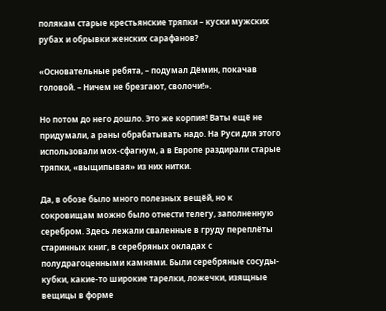полякам старые крестьянские тряпки – куски мужских рубах и обрывки женских сарафанов?

«Основательные ребята, – подумал Дёмин, покачав головой. – Ничем не брезгают, сволочи!».

Но потом до него дошло. Это же корпия! Ваты ещё не придумали, а раны обрабатывать надо. На Руси для этого использовали мох-сфагнум, а в Европе раздирали старые тряпки, «выщипывая» из них нитки.

Да, в обозе было много полезных вещёй, но к сокровищам можно было отнести телегу, заполненную серебром. Здесь лежали сваленные в груду переплёты старинных книг, в серебряных окладах с полудрагоценными камнями. Были серебряные сосуды-кубки, какие-то широкие тарелки, ложечки, изящные вещицы в форме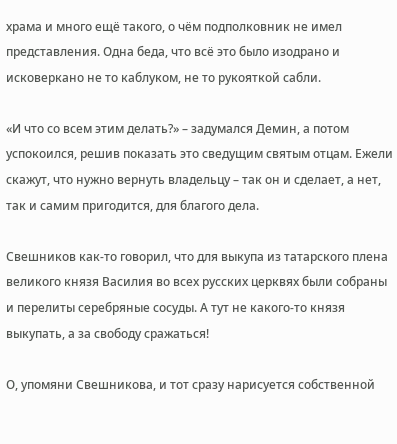храма и много ещё такого, о чём подполковник не имел представления. Одна беда, что всё это было изодрано и исковеркано не то каблуком, не то рукояткой сабли.

«И что со всем этим делать?» – задумался Демин, а потом успокоился, решив показать это сведущим святым отцам. Ежели скажут, что нужно вернуть владельцу – так он и сделает, а нет, так и самим пригодится, для благого дела.

Свешников как-то говорил, что для выкупа из татарского плена великого князя Василия во всех русских церквях были собраны и перелиты серебряные сосуды. А тут не какого-то князя выкупать, а за свободу сражаться!

О, упомяни Свешникова, и тот сразу нарисуется собственной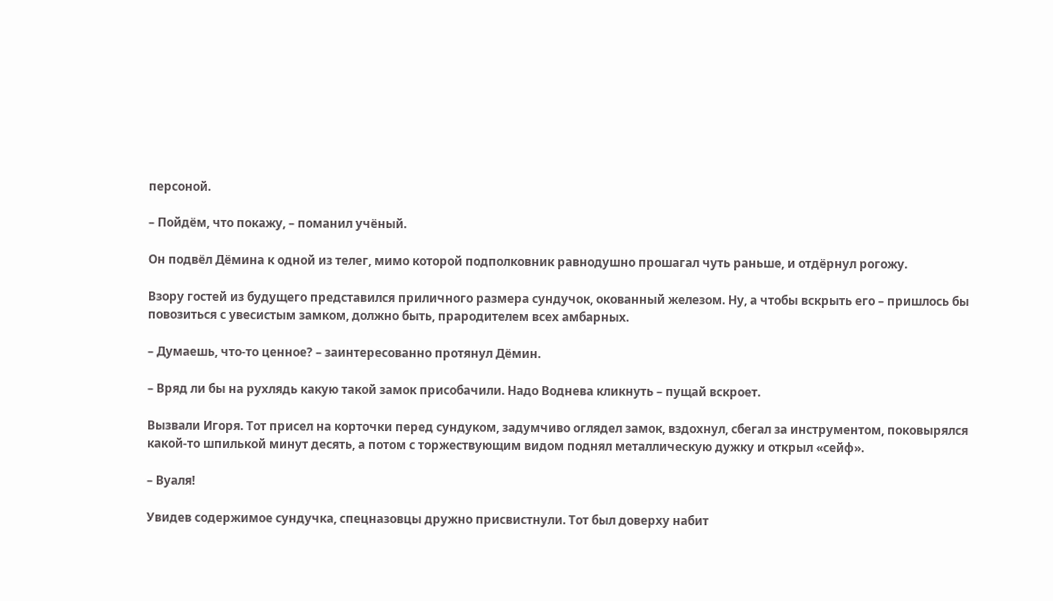персоной.

– Пойдём, что покажу, – поманил учёный.

Он подвёл Дёмина к одной из телег, мимо которой подполковник равнодушно прошагал чуть раньше, и отдёрнул рогожу.

Взору гостей из будущего представился приличного размера сундучок, окованный железом. Ну, а чтобы вскрыть его – пришлось бы повозиться с увесистым замком, должно быть, прародителем всех амбарных.

– Думаешь, что-то ценное? – заинтересованно протянул Дёмин.

– Вряд ли бы на рухлядь какую такой замок присобачили. Надо Воднева кликнуть – пущай вскроет.

Вызвали Игоря. Тот присел на корточки перед сундуком, задумчиво оглядел замок, вздохнул, сбегал за инструментом, поковырялся какой-то шпилькой минут десять, а потом с торжествующим видом поднял металлическую дужку и открыл «сейф».

– Вуаля!

Увидев содержимое сундучка, спецназовцы дружно присвистнули. Тот был доверху набит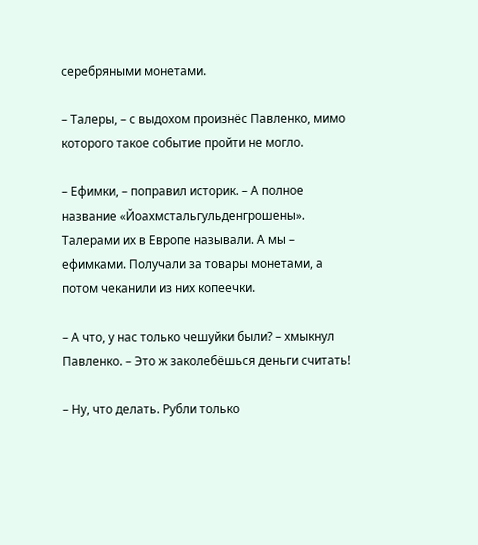серебряными монетами.

– Талеры, – с выдохом произнёс Павленко, мимо которого такое событие пройти не могло.

– Ефимки, – поправил историк. – А полное название «Йоахмстальгульденгрошены». Талерами их в Европе называли. А мы – ефимками. Получали за товары монетами, а потом чеканили из них копеечки.

– А что, у нас только чешуйки были? – хмыкнул Павленко. – Это ж заколебёшься деньги считать!

– Ну, что делать. Рубли только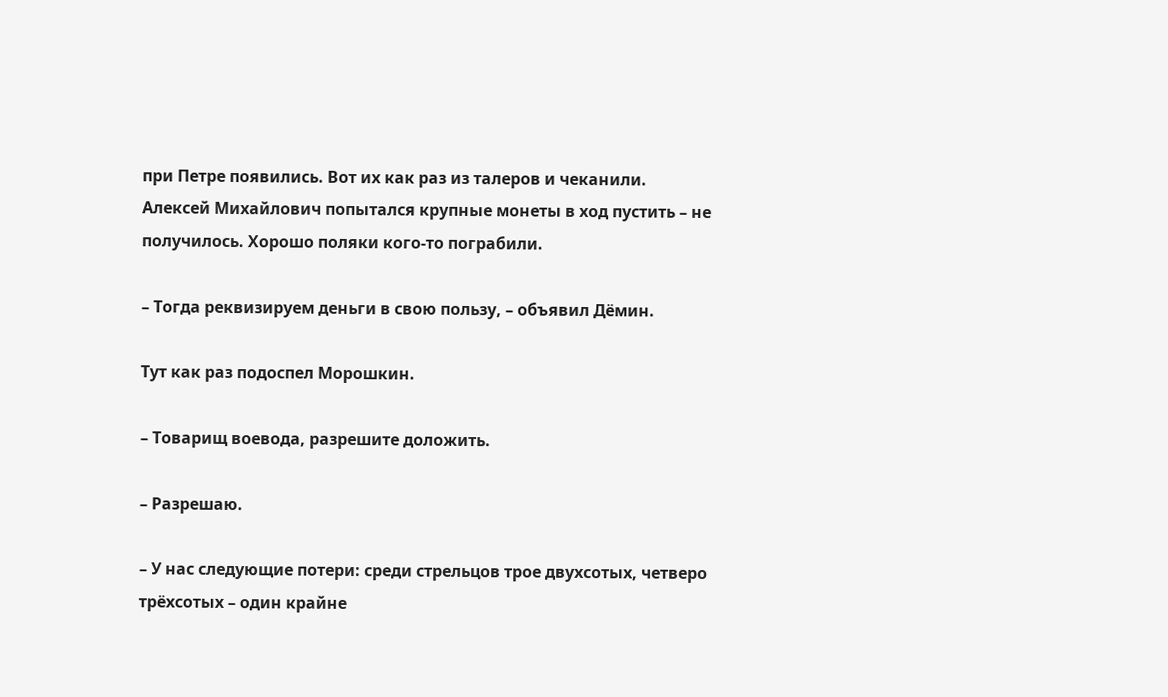при Петре появились. Вот их как раз из талеров и чеканили. Алексей Михайлович попытался крупные монеты в ход пустить – не получилось. Хорошо поляки кого-то пограбили.

– Тогда реквизируем деньги в свою пользу, – объявил Дёмин.

Тут как раз подоспел Морошкин.

– Товарищ воевода, разрешите доложить.

– Разрешаю.

– У нас следующие потери: среди стрельцов трое двухсотых, четверо трёхсотых – один крайне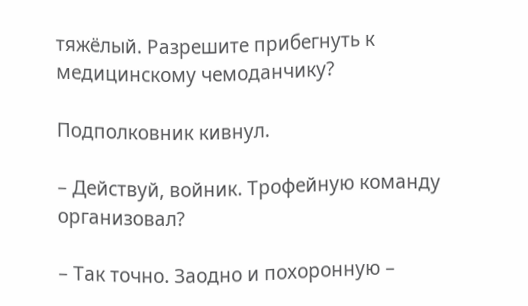тяжёлый. Разрешите прибегнуть к медицинскому чемоданчику?

Подполковник кивнул.

– Действуй, войник. Трофейную команду организовал?

– Так точно. Заодно и похоронную –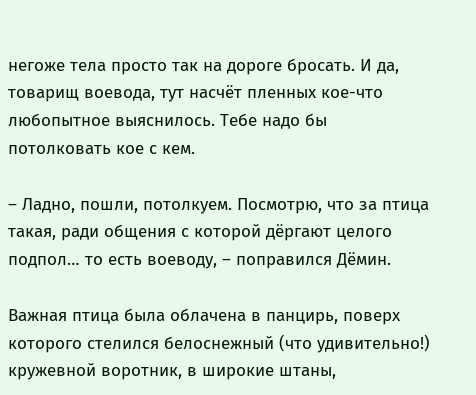негоже тела просто так на дороге бросать. И да, товарищ воевода, тут насчёт пленных кое-что любопытное выяснилось. Тебе надо бы потолковать кое с кем.

– Ладно, пошли, потолкуем. Посмотрю, что за птица такая, ради общения с которой дёргают целого подпол… то есть воеводу, – поправился Дёмин.

Важная птица была облачена в панцирь, поверх которого стелился белоснежный (что удивительно!) кружевной воротник, в широкие штаны,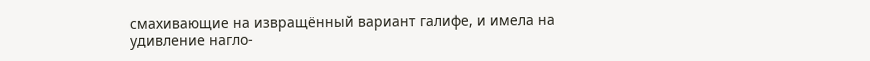смахивающие на извращённый вариант галифе, и имела на удивление нагло-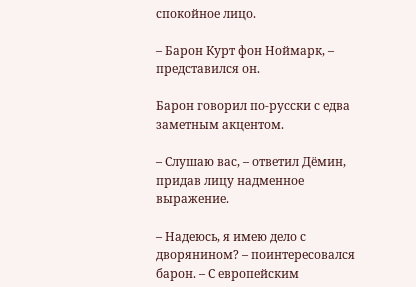спокойное лицо.

– Барон Курт фон Ноймарк, – представился он.

Барон говорил по-русски с едва заметным акцентом.

– Слушаю вас, – ответил Дёмин, придав лицу надменное выражение.

– Надеюсь, я имею дело с дворянином? – поинтересовался барон. – С европейским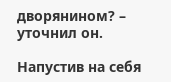дворянином? – уточнил он.

Напустив на себя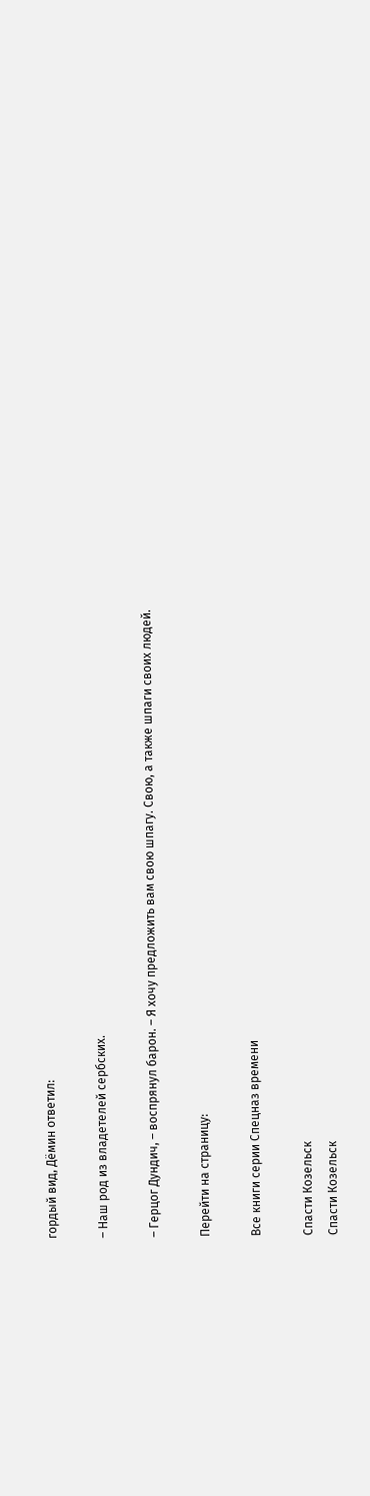гордый вид, Дёмин ответил:

– Наш род из владетелей сербских.

– Герцог Дундич, – воспрянул барон. – Я хочу предложить вам свою шпагу. Свою, а также шпаги своих людей.

Перейти на страницу:

Все книги серии Спецназ времени

Спасти Козельск
Спасти Козельск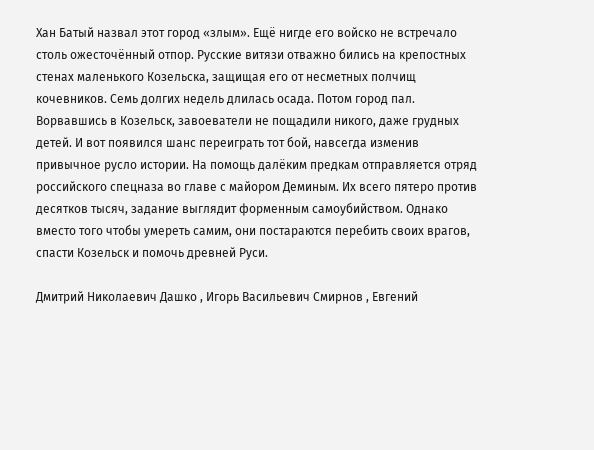Хан Батый назвал этот город «злым». Ещё нигде его войско не встречало столь ожесточённый отпор. Русские витязи отважно бились на крепостных стенах маленького Козельска, защищая его от несметных полчищ кочевников. Семь долгих недель длилась осада. Потом город пал. Ворвавшись в Козельск, завоеватели не пощадили никого, даже грудных детей. И вот появился шанс переиграть тот бой, навсегда изменив привычное русло истории. На помощь далёким предкам отправляется отряд российского спецназа во главе с майором Деминым. Их всего пятеро против десятков тысяч, задание выглядит форменным самоубийством. Однако вместо того чтобы умереть самим, они постараются перебить своих врагов, спасти Козельск и помочь древней Руси.

Дмитрий Николаевич Дашко , Игорь Васильевич Смирнов , Евгений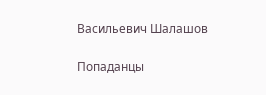Васильевич Шалашов

Попаданцы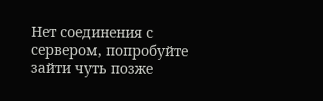Нет соединения с сервером, попробуйте зайти чуть позже